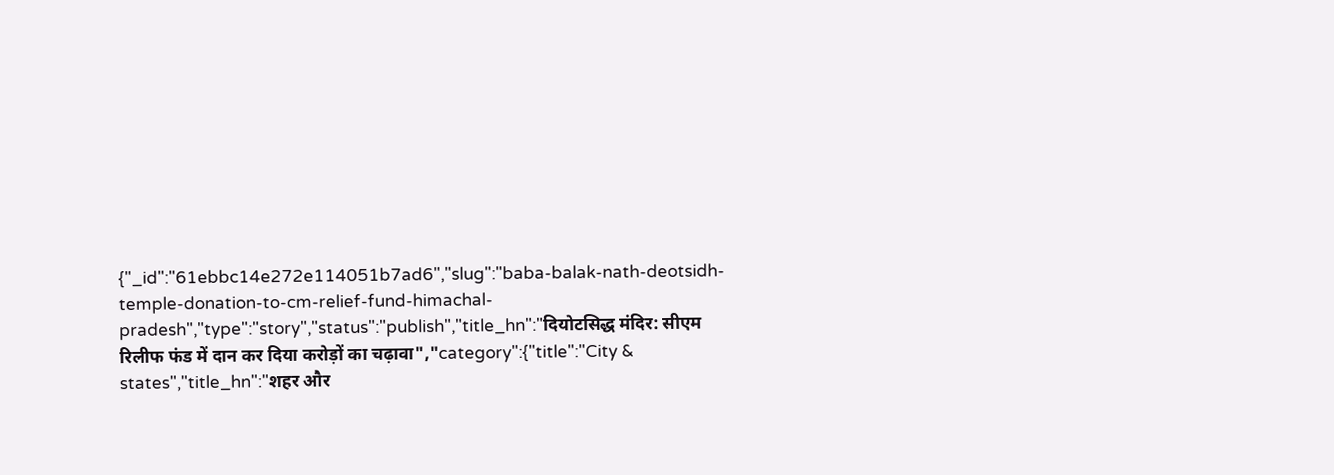{"_id":"61ebbc14e272e114051b7ad6","slug":"baba-balak-nath-deotsidh-temple-donation-to-cm-relief-fund-himachal-pradesh","type":"story","status":"publish","title_hn":"दियोटसिद्ध मंदिर: सीएम रिलीफ फंड में दान कर दिया करोड़ों का चढ़ावा","category":{"title":"City & states","title_hn":"शहर और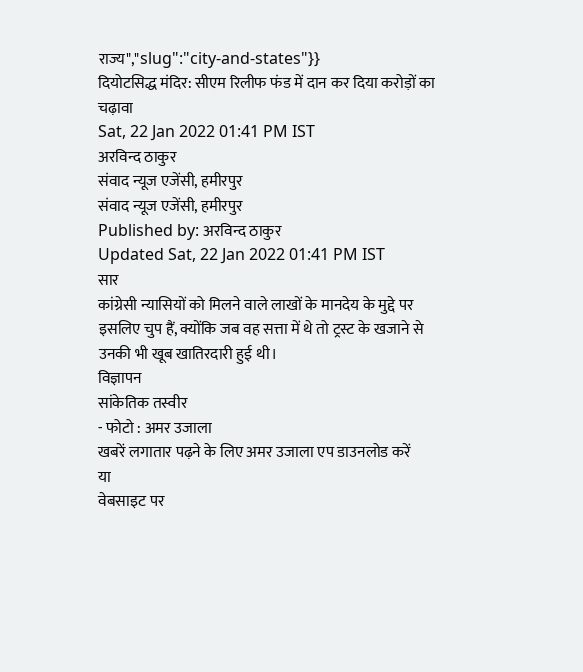राज्य","slug":"city-and-states"}}
दियोटसिद्ध मंदिर: सीएम रिलीफ फंड में दान कर दिया करोड़ों का चढ़ावा
Sat, 22 Jan 2022 01:41 PM IST
अरविन्द ठाकुर
संवाद न्यूज एजेंसी, हमीरपुर
संवाद न्यूज एजेंसी, हमीरपुर
Published by: अरविन्द ठाकुर
Updated Sat, 22 Jan 2022 01:41 PM IST
सार
कांग्रेसी न्यासियों को मिलने वाले लाखों के मानदेय के मुद्दे पर इसलिए चुप हैं, क्योंकि जब वह सत्ता में थे तो ट्रस्ट के खजाने से उनकी भी खूब खातिरदारी हुई थी।
विज्ञापन
सांकेतिक तस्वीर
- फोटो : अमर उजाला
खबरें लगातार पढ़ने के लिए अमर उजाला एप डाउनलोड करें
या
वेबसाइट पर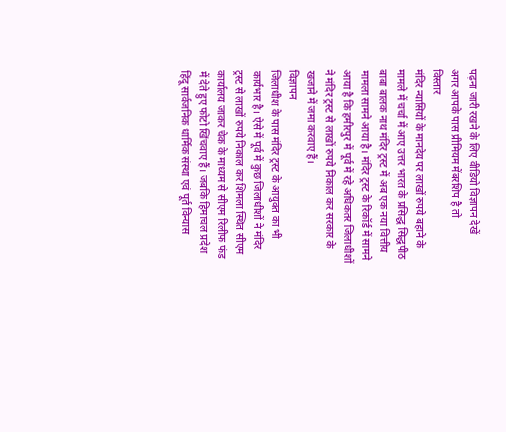पढ़ना जारी रखने के लिए वीडियो विज्ञापन देखें
अगर आपके पास प्रीमियम मेंबरशिप है तो
विस्तार
मंदिर न्यासियों के मानदेय पर लाखों रुपये बहाने के मामले में चर्चा में आए उत्तर भारत के प्रसिद्ध सिद्धपीठ बाबा बालक नाथ मंदिर ट्रस्ट में अब एक नया वित्तीय मामला सामने आया है। मंदिर ट्रस्ट के रिकॉर्ड में सामने आया है कि हमीरपुर में पूर्व में रहे अधिकतर जिलाधीशों ने मंदिर ट्रस्ट से लाखों रुपये निकाल कर सरकार के खजाने में जमा करवाए हैं।
विज्ञापन
जिलाधीश के पास मंदिर ट्रस्ट के आयुक्त का भी कार्यभार है। ऐसे में पूर्व में कुछ जिलाधीशों ने मंदिर ट्रस्ट से लाखों रुपये निकाल कर शिमला स्थित सीएम कार्यालय जाकर चेक के माध्यम से सीएम रिलीफ फंड में देते हुए फोटो खिंचवाए हैं। जबकि हिमाचल प्रदेश हिंदू सार्वजनिक धार्मिक संस्था एवं पूर्त विन्यास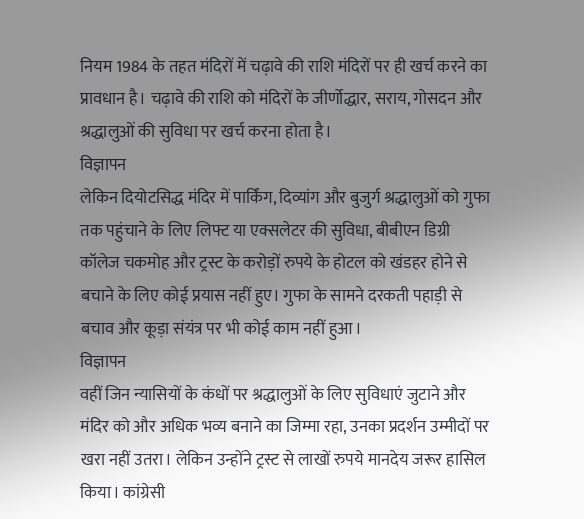नियम 1984 के तहत मंदिरों में चढ़ावे की राशि मंदिरों पर ही खर्च करने का प्रावधान है। चढ़ावे की राशि को मंदिरों के जीर्णोद्धार, सराय, गोसदन और श्रद्धालुओं की सुविधा पर खर्च करना होता है।
विज्ञापन
लेकिन दियोटसिद्ध मंदिर में पार्किंग, दिव्यांग और बुजुर्ग श्रद्धालुओं को गुफा तक पहुंचाने के लिए लिफ्ट या एक्सलेटर की सुविधा, बीबीएन डिग्री कॉलेज चकमोह और ट्रस्ट के करोड़ों रुपये के होटल को खंडहर होने से बचाने के लिए कोई प्रयास नहीं हुए। गुफा के सामने दरकती पहाड़ी से बचाव और कूड़ा संयंत्र पर भी कोई काम नहीं हुआ।
विज्ञापन
वहीं जिन न्यासियों के कंधों पर श्रद्धालुओं के लिए सुविधाएं जुटाने और मंदिर को और अधिक भव्य बनाने का जिम्मा रहा, उनका प्रदर्शन उम्मीदों पर खरा नहीं उतरा। लेकिन उन्होंने ट्रस्ट से लाखों रुपये मानदेय जरूर हासिल किया। कांग्रेसी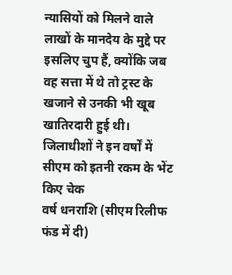न्यासियों को मिलने वाले लाखों के मानदेय के मुद्दे पर इसलिए चुप हैं, क्योंकि जब वह सत्ता में थे तो ट्रस्ट के खजाने से उनकी भी खूब खातिरदारी हुई थी।
जिलाधीशों ने इन वर्षों में सीएम को इतनी रकम के भेंट किए चेक
वर्ष धनराशि (सीएम रिलीफ फंड में दी)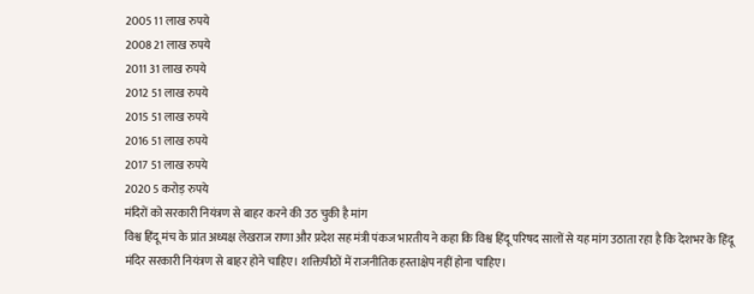2005 11 लाख रुपये
2008 21 लाख रुपये
2011 31 लाख रुपये
2012 51 लाख रुपये
2015 51 लाख रुपये
2016 51 लाख रुपये
2017 51 लाख रुपये
2020 5 करोड़ रुपये
मंदिरों को सरकारी नियंत्रण से बाहर करने की उठ चुकी है मांग
विश्व हिंदू मंच के प्रांत अध्यक्ष लेखराज राणा और प्रदेश सह मंत्री पंकज भारतीय ने कहा कि विश्व हिंदू परिषद सालों से यह मांग उठाता रहा है कि देशभर के हिंदू मंदिर सरकारी नियंत्रण से बाहर होने चाहिए। शक्तिपीठों में राजनीतिक हस्ताक्षेप नहीं होना चाहिए।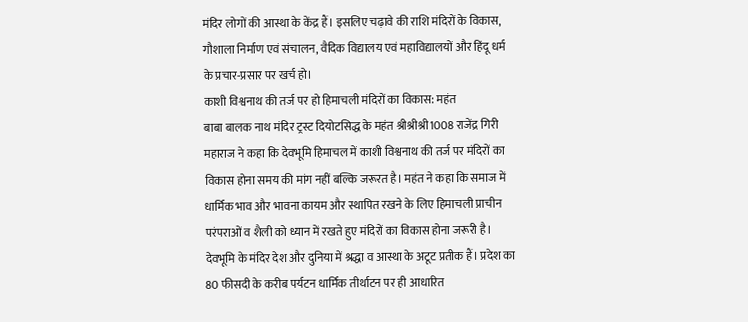मंदिर लोगों की आस्था के केंद्र हैं। इसलिए चढ़ावे की राशि मंदिरों के विकास, गौशाला निर्माण एवं संचालन, वैदिक विद्यालय एवं महाविद्यालयों और हिंदू धर्म के प्रचार-प्रसार पर खर्च हो।
काशी विश्वनाथ की तर्ज पर हो हिमाचली मंदिरों का विकास: महंत
बाबा बालक नाथ मंदिर ट्रस्ट दियोटसिद्ध के महंत श्रीश्रीश्री1008 राजेंद्र गिरी महाराज ने कहा कि देवभूमि हिमाचल में काशी विश्वनाथ की तर्ज पर मंदिरों का विकास होना समय की मांग नहीं बल्कि जरूरत है। महंत ने कहा कि समाज में धार्मिक भाव और भावना कायम और स्थापित रखने के लिए हिमाचली प्राचीन परंपराओं व शैली को ध्यान में रखते हुए मंदिरों का विकास होना जरूरी है। देवभूमि के मंदिर देश और दुनिया में श्रद्धा व आस्था के अटूट प्रतीक हैं। प्रदेश का 80 फीसदी के करीब पर्यटन धार्मिक तीर्थाटन पर ही आधारित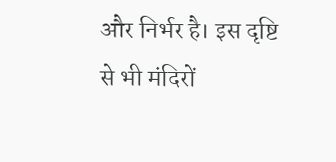और निर्भर है। इस दृष्टि से भी मंदिरों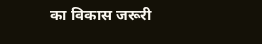का विकास जरूरी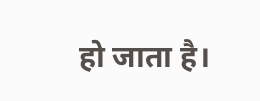हो जाता है।